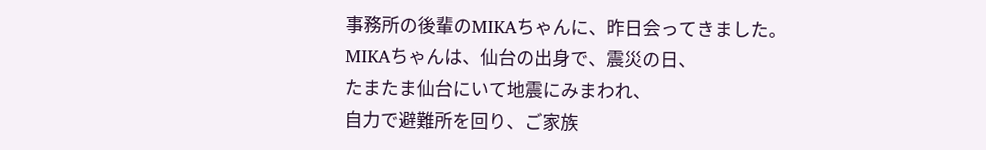事務所の後輩のMIKAちゃんに、昨日会ってきました。
MIKAちゃんは、仙台の出身で、震災の日、
たまたま仙台にいて地震にみまわれ、
自力で避難所を回り、ご家族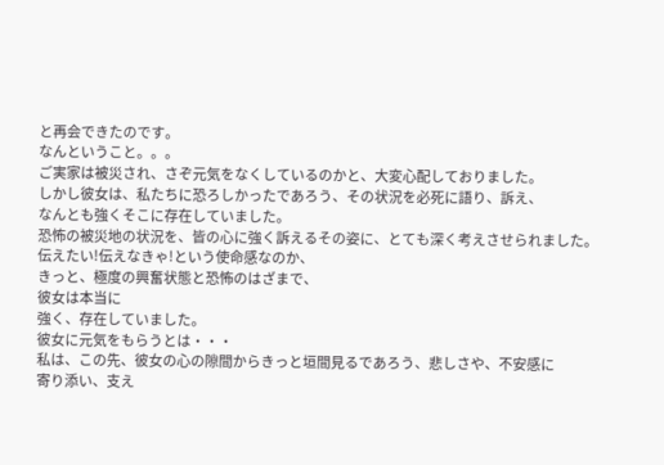と再会できたのです。
なんということ。。。
ご実家は被災され、さぞ元気をなくしているのかと、大変心配しておりました。
しかし彼女は、私たちに恐ろしかったであろう、その状況を必死に語り、訴え、
なんとも強くそこに存在していました。
恐怖の被災地の状況を、皆の心に強く訴えるその姿に、とても深く考えさせられました。
伝えたい!伝えなきゃ!という使命感なのか、
きっと、極度の興奮状態と恐怖のはざまで、
彼女は本当に
強く、存在していました。
彼女に元気をもらうとは・・・
私は、この先、彼女の心の隙間からきっと垣間見るであろう、悲しさや、不安感に
寄り添い、支え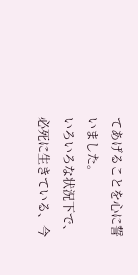てあげることを心に誓いました。
いろいろな状況下で、必死に生きている、今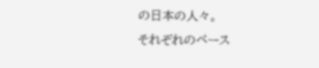の日本の人々。
それぞれのペース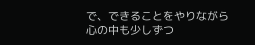で、できることをやりながら
心の中も少しずつ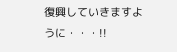復興していきますように・・・!!